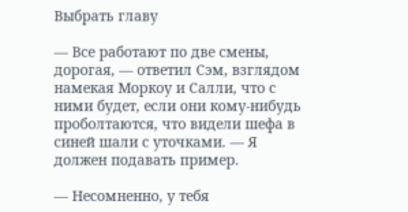Выбрать главу

— Все работают по две смены, дорогая, — ответил Сэм, взглядом намекая Моркоу и Салли, что с ними будет, если они кому-нибудь проболтаются, что видели шефа в синей шали с уточками. — Я должен подавать пример.

— Несомненно, у тебя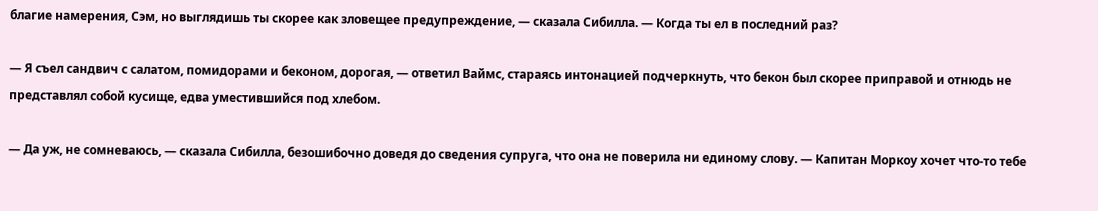благие намерения, Сэм, но выглядишь ты скорее как зловещее предупреждение, — сказала Сибилла. — Когда ты ел в последний раз?

— Я съел сандвич с салатом, помидорами и беконом, дорогая, — ответил Ваймс, стараясь интонацией подчеркнуть, что бекон был скорее приправой и отнюдь не представлял собой кусище, едва уместившийся под хлебом.

— Да уж, не сомневаюсь, — сказала Сибилла, безошибочно доведя до сведения супруга, что она не поверила ни единому слову. — Капитан Моркоу хочет что-то тебе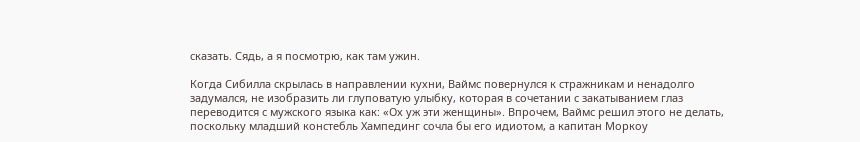сказать. Сядь, а я посмотрю, как там ужин.

Когда Сибилла скрылась в направлении кухни, Ваймс повернулся к стражникам и ненадолго задумался, не изобразить ли глуповатую улыбку, которая в сочетании с закатыванием глаз переводится с мужского языка как: «Ох уж эти женщины». Впрочем, Ваймс решил этого не делать, поскольку младший констебль Хампединг сочла бы его идиотом, а капитан Моркоу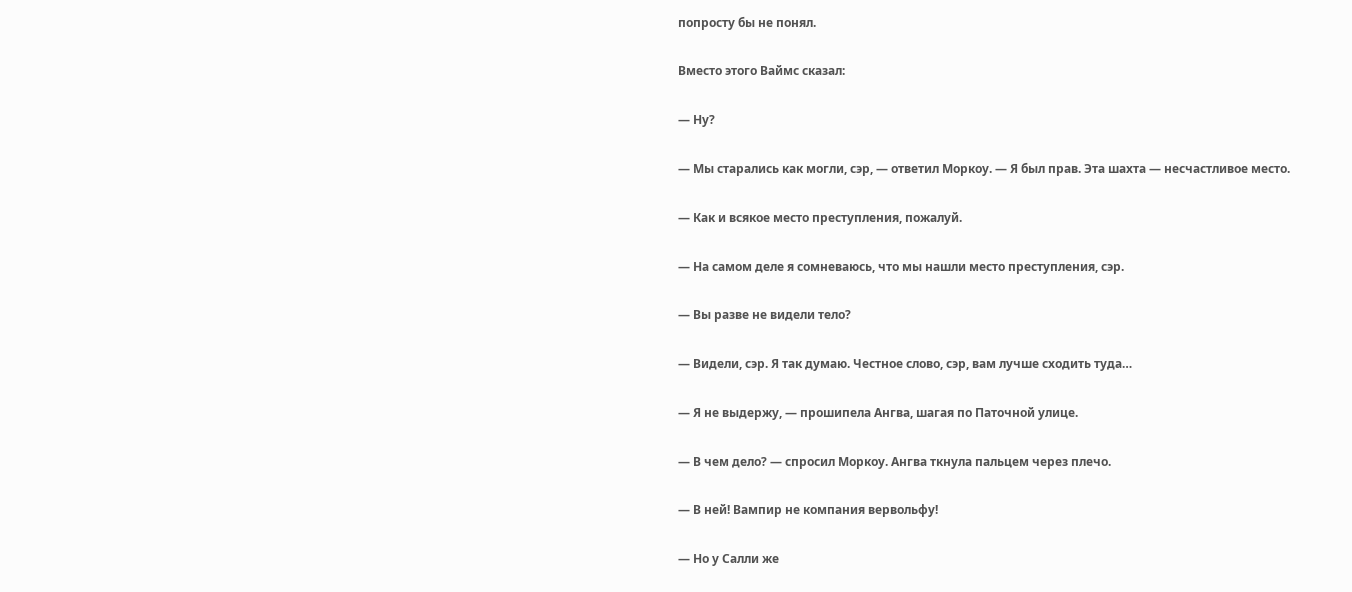попросту бы не понял.

Вместо этого Ваймс сказал:

— Ну?

— Мы старались как могли, сэр, — ответил Моркоу. — Я был прав. Эта шахта — несчастливое место.

— Как и всякое место преступления, пожалуй.

— На самом деле я сомневаюсь, что мы нашли место преступления, сэр.

— Вы разве не видели тело?

— Видели, сэр. Я так думаю. Честное слово, сэр, вам лучше сходить туда…

— Я не выдержу, — прошипела Ангва, шагая по Паточной улице.

— В чем дело? — спросил Моркоу. Ангва ткнула пальцем через плечо.

— В ней! Вампир не компания вервольфу!

— Но у Салли же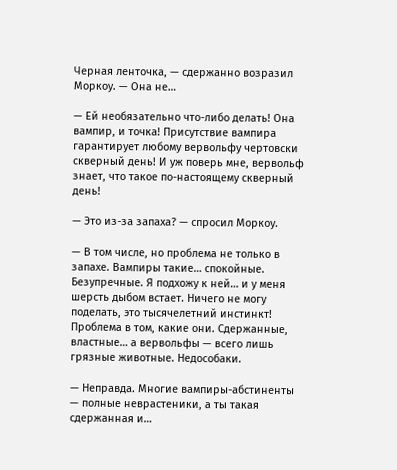Черная ленточка, — сдержанно возразил Моркоу. — Она не…

— Ей необязательно что-либо делать! Она вампир, и точка! Присутствие вампира гарантирует любому вервольфу чертовски скверный день! И уж поверь мне, вервольф знает, что такое по-настоящему скверный день!

— Это из-за запаха? — спросил Моркоу.

— В том числе, но проблема не только в запахе. Вампиры такие… спокойные. Безупречные. Я подхожу к ней… и у меня шерсть дыбом встает. Ничего не могу поделать, это тысячелетний инстинкт! Проблема в том, какие они. Сдержанные, властные… а вервольфы — всего лишь грязные животные. Недособаки.

— Неправда. Многие вампиры-абстиненты — полные неврастеники, а ты такая сдержанная и…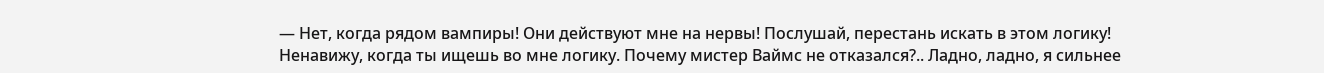— Нет, когда рядом вампиры! Они действуют мне на нервы! Послушай, перестань искать в этом логику! Ненавижу, когда ты ищешь во мне логику. Почему мистер Ваймс не отказался?.. Ладно, ладно, я сильнее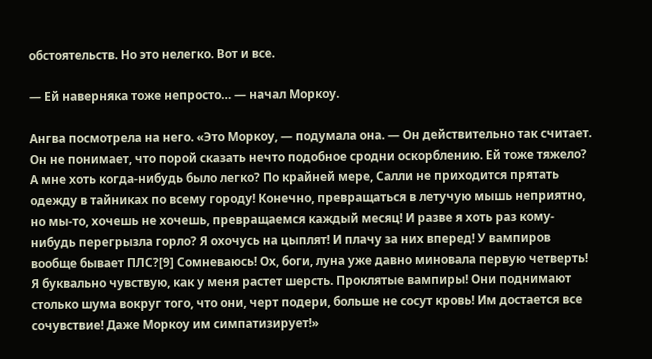обстоятельств. Но это нелегко. Вот и все.

— Ей наверняка тоже непросто… — начал Моркоу.

Ангва посмотрела на него. «Это Моркоу, — подумала она. — Он действительно так считает. Он не понимает, что порой сказать нечто подобное сродни оскорблению. Ей тоже тяжело? А мне хоть когда-нибудь было легко? По крайней мере, Салли не приходится прятать одежду в тайниках по всему городу! Конечно, превращаться в летучую мышь неприятно, но мы-то, хочешь не хочешь, превращаемся каждый месяц! И разве я хоть раз кому-нибудь перегрызла горло? Я охочусь на цыплят! И плачу за них вперед! У вампиров вообще бывает ПЛС?[9] Сомневаюсь! Ох, боги, луна уже давно миновала первую четверть! Я буквально чувствую, как у меня растет шерсть. Проклятые вампиры! Они поднимают столько шума вокруг того, что они, черт подери, больше не сосут кровь! Им достается все сочувствие! Даже Моркоу им симпатизирует!»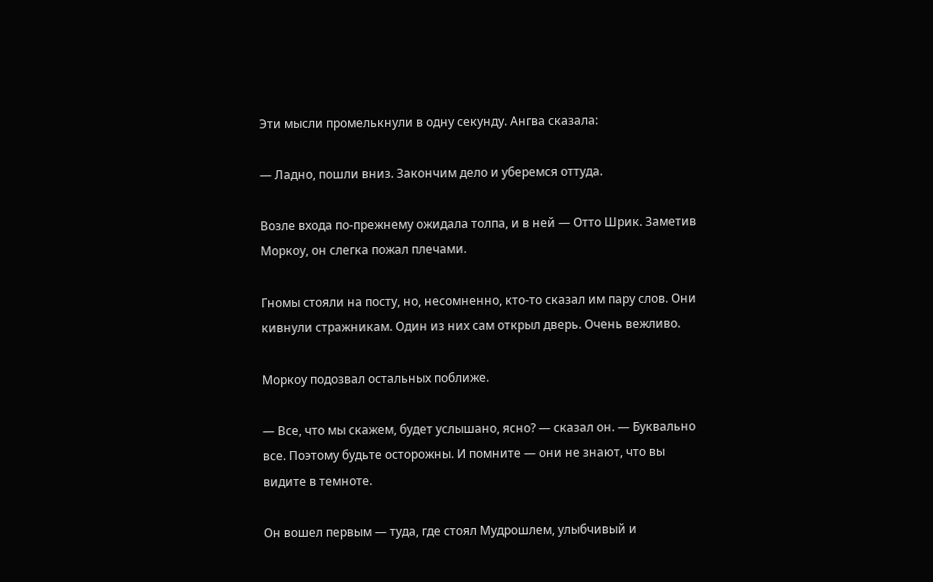Эти мысли промелькнули в одну секунду. Ангва сказала:

— Ладно, пошли вниз. Закончим дело и уберемся оттуда.

Возле входа по-прежнему ожидала толпа, и в ней — Отто Шрик. Заметив Моркоу, он слегка пожал плечами.

Гномы стояли на посту, но, несомненно, кто-то сказал им пару слов. Они кивнули стражникам. Один из них сам открыл дверь. Очень вежливо.

Моркоу подозвал остальных поближе.

— Все, что мы скажем, будет услышано, ясно? — сказал он. — Буквально все. Поэтому будьте осторожны. И помните — они не знают, что вы видите в темноте.

Он вошел первым — туда, где стоял Мудрошлем, улыбчивый и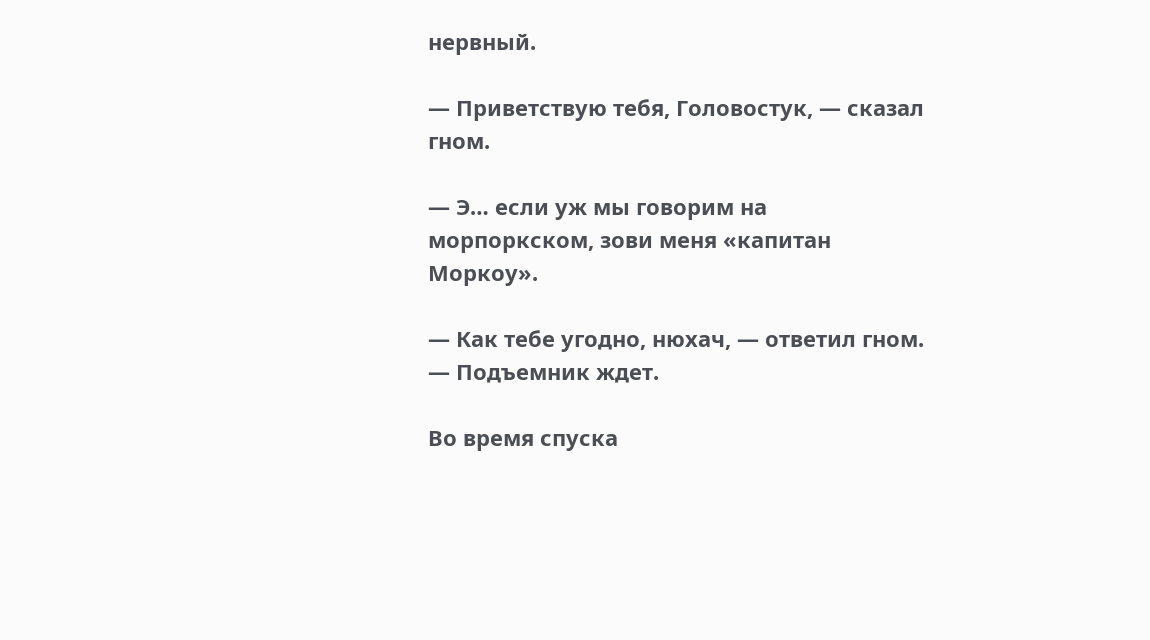нервный.

— Приветствую тебя, Головостук, — сказал гном.

— Э… если уж мы говорим на морпоркском, зови меня «капитан Моркоу».

— Как тебе угодно, нюхач, — ответил гном. — Подъемник ждет.

Во время спуска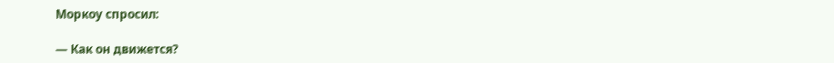Моркоу спросил:

— Как он движется?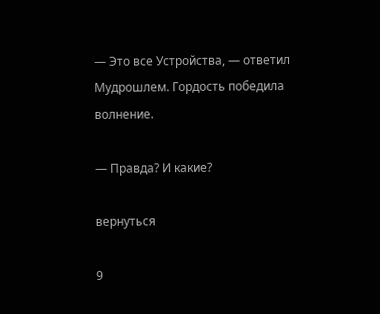— Это все Устройства, — ответил Мудрошлем. Гордость победила волнение.

— Правда? И какие?

вернуться

9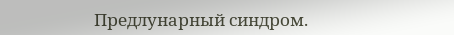Предлунарный синдром.